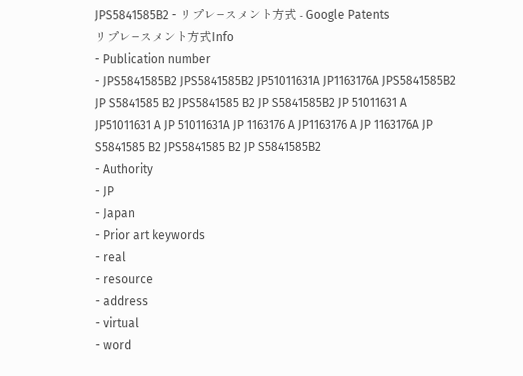JPS5841585B2 - リプレ−スメント方式 - Google Patents
リプレ−スメント方式Info
- Publication number
- JPS5841585B2 JPS5841585B2 JP51011631A JP1163176A JPS5841585B2 JP S5841585 B2 JPS5841585 B2 JP S5841585B2 JP 51011631 A JP51011631 A JP 51011631A JP 1163176 A JP1163176 A JP 1163176A JP S5841585 B2 JPS5841585 B2 JP S5841585B2
- Authority
- JP
- Japan
- Prior art keywords
- real
- resource
- address
- virtual
- word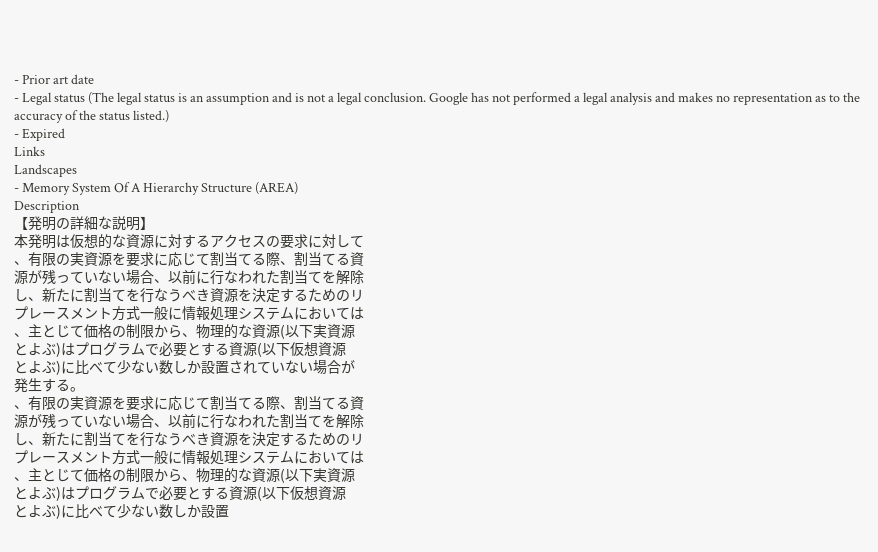- Prior art date
- Legal status (The legal status is an assumption and is not a legal conclusion. Google has not performed a legal analysis and makes no representation as to the accuracy of the status listed.)
- Expired
Links
Landscapes
- Memory System Of A Hierarchy Structure (AREA)
Description
【発明の詳細な説明】
本発明は仮想的な資源に対するアクセスの要求に対して
、有限の実資源を要求に応じて割当てる際、割当てる資
源が残っていない場合、以前に行なわれた割当てを解除
し、新たに割当てを行なうべき資源を決定するためのリ
プレースメント方式一般に情報処理システムにおいては
、主とじて価格の制限から、物理的な資源(以下実資源
とよぶ)はプログラムで必要とする資源(以下仮想資源
とよぶ)に比べて少ない数しか設置されていない場合が
発生する。
、有限の実資源を要求に応じて割当てる際、割当てる資
源が残っていない場合、以前に行なわれた割当てを解除
し、新たに割当てを行なうべき資源を決定するためのリ
プレースメント方式一般に情報処理システムにおいては
、主とじて価格の制限から、物理的な資源(以下実資源
とよぶ)はプログラムで必要とする資源(以下仮想資源
とよぶ)に比べて少ない数しか設置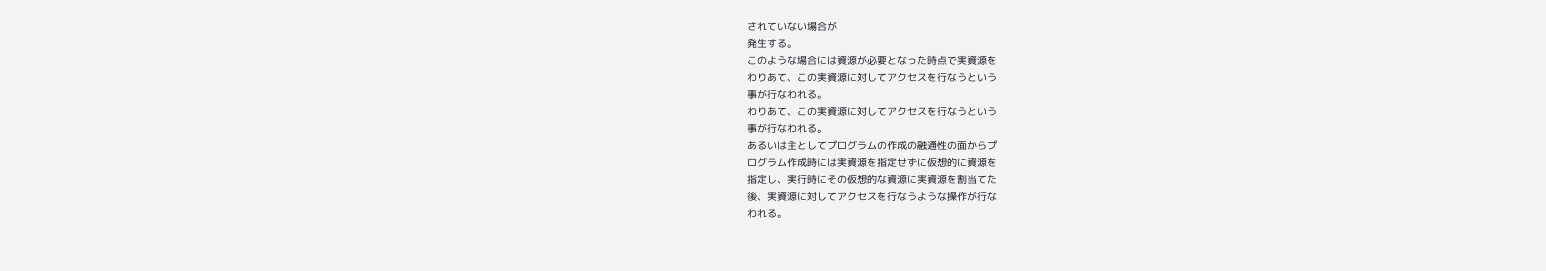されていない場合が
発生する。
このような場合には資源が必要となった時点で実資源を
わりあて、この実資源に対してアクセスを行なうという
事が行なわれる。
わりあて、この実資源に対してアクセスを行なうという
事が行なわれる。
あるいは主としてプログラムの作成の融通性の面からプ
ログラム作成時には実資源を指定せずに仮想的に資源を
指定し、実行時にその仮想的な資源に実資源を割当てた
後、実資源に対してアクセスを行なうような操作が行な
われる。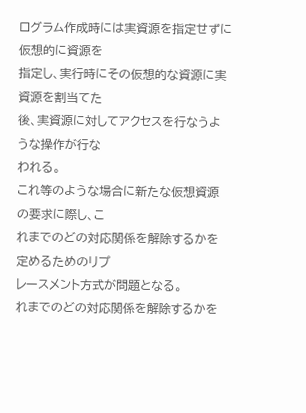ログラム作成時には実資源を指定せずに仮想的に資源を
指定し、実行時にその仮想的な資源に実資源を割当てた
後、実資源に対してアクセスを行なうような操作が行な
われる。
これ等のような場合に新たな仮想資源の要求に際し、こ
れまでのどの対応関係を解除するかを定めるためのリプ
レースメント方式が問題となる。
れまでのどの対応関係を解除するかを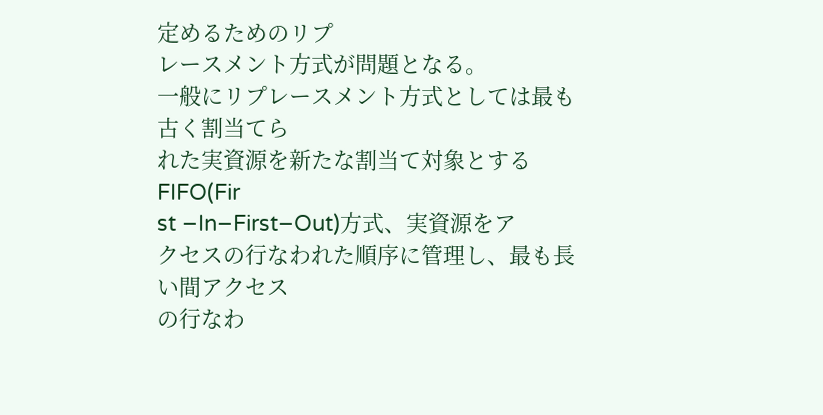定めるためのリプ
レースメント方式が問題となる。
一般にリプレースメント方式としては最も古く割当てら
れた実資源を新たな割当て対象とするFIFO(Fir
st −In−First−Out)方式、実資源をア
クセスの行なわれた順序に管理し、最も長い間アクセス
の行なわ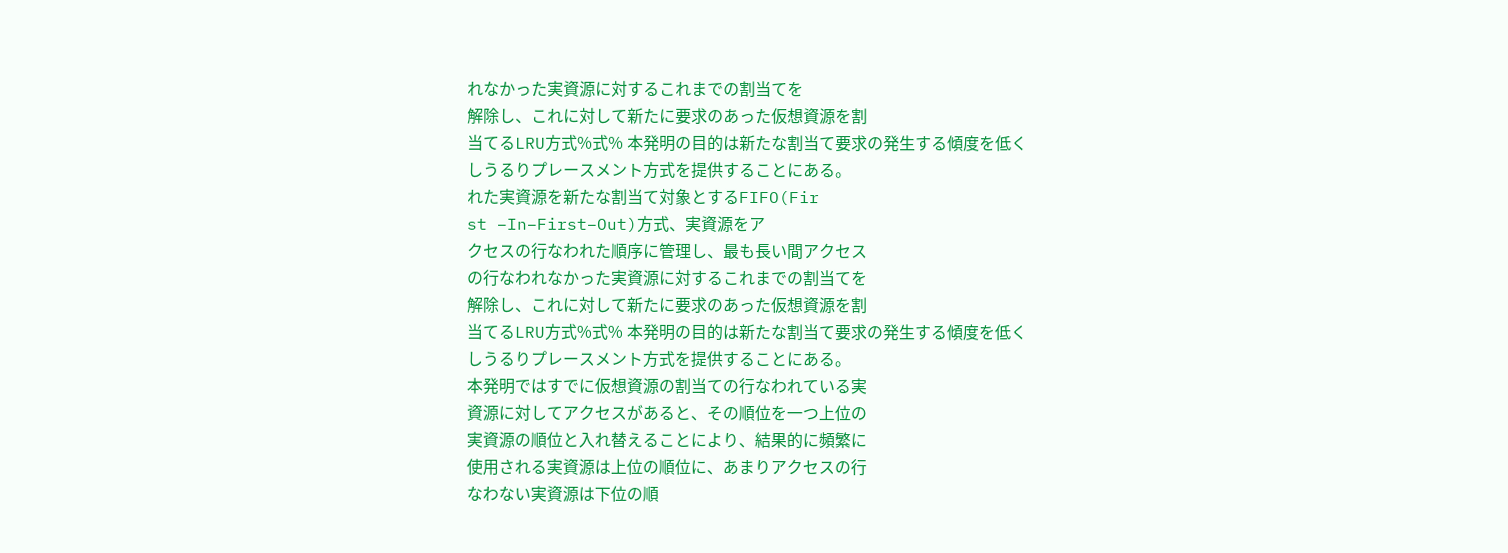れなかった実資源に対するこれまでの割当てを
解除し、これに対して新たに要求のあった仮想資源を割
当てるLRU方式%式% 本発明の目的は新たな割当て要求の発生する傾度を低く
しうるりプレースメント方式を提供することにある。
れた実資源を新たな割当て対象とするFIFO(Fir
st −In−First−Out)方式、実資源をア
クセスの行なわれた順序に管理し、最も長い間アクセス
の行なわれなかった実資源に対するこれまでの割当てを
解除し、これに対して新たに要求のあった仮想資源を割
当てるLRU方式%式% 本発明の目的は新たな割当て要求の発生する傾度を低く
しうるりプレースメント方式を提供することにある。
本発明ではすでに仮想資源の割当ての行なわれている実
資源に対してアクセスがあると、その順位を一つ上位の
実資源の順位と入れ替えることにより、結果的に頻繁に
使用される実資源は上位の順位に、あまりアクセスの行
なわない実資源は下位の順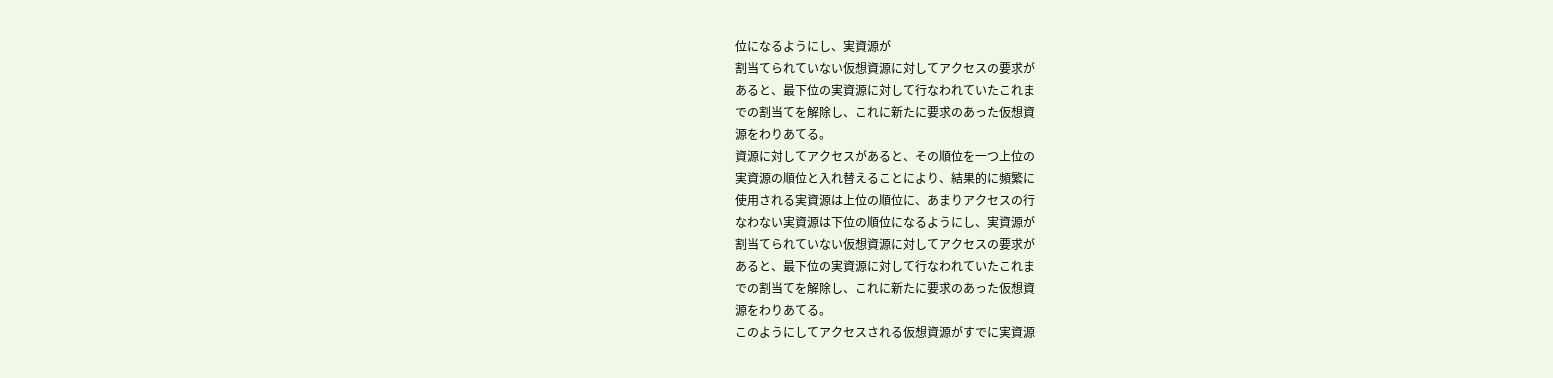位になるようにし、実資源が
割当てられていない仮想資源に対してアクセスの要求が
あると、最下位の実資源に対して行なわれていたこれま
での割当てを解除し、これに新たに要求のあった仮想資
源をわりあてる。
資源に対してアクセスがあると、その順位を一つ上位の
実資源の順位と入れ替えることにより、結果的に頻繁に
使用される実資源は上位の順位に、あまりアクセスの行
なわない実資源は下位の順位になるようにし、実資源が
割当てられていない仮想資源に対してアクセスの要求が
あると、最下位の実資源に対して行なわれていたこれま
での割当てを解除し、これに新たに要求のあった仮想資
源をわりあてる。
このようにしてアクセスされる仮想資源がすでに実資源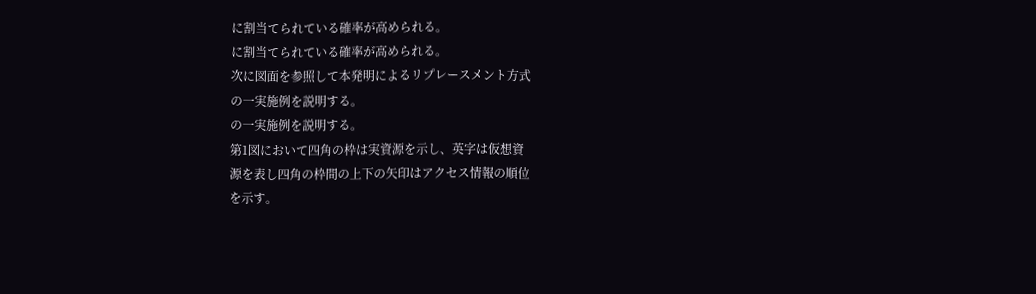に割当てられている確率が高められる。
に割当てられている確率が高められる。
次に図面を参照して本発明によるリプレースメント方式
の一実施例を説明する。
の一実施例を説明する。
第1図において四角の枠は実資源を示し、英字は仮想資
源を表し四角の枠間の上下の矢印はアクセス情報の順位
を示す。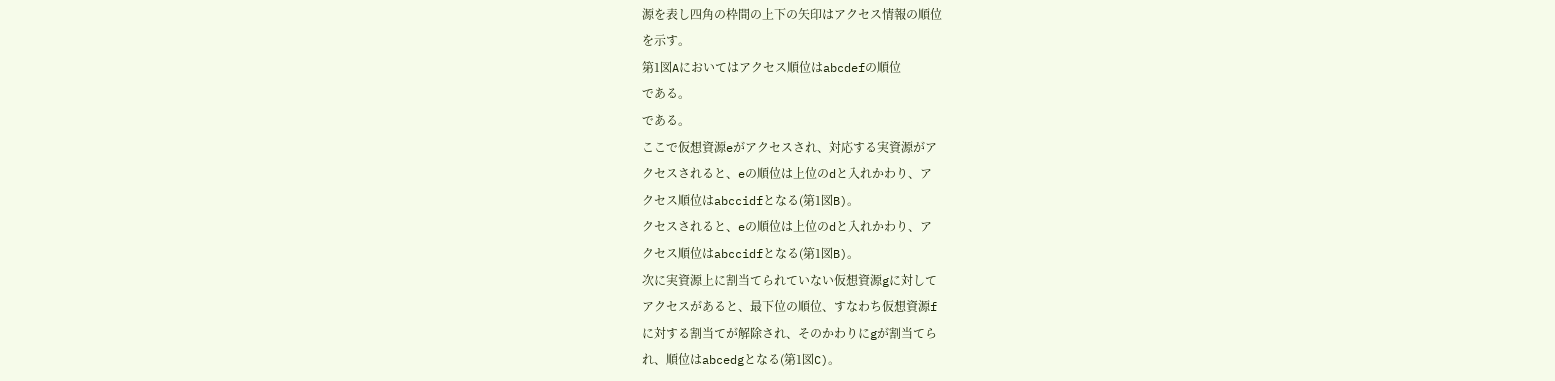源を表し四角の枠間の上下の矢印はアクセス情報の順位
を示す。
第1図Aにおいてはアクセス順位はabcdefの順位
である。
である。
ここで仮想資源eがアクセスされ、対応する実資源がア
クセスされると、eの順位は上位のdと入れかわり、ア
クセス順位はabccidfとなる(第1図B)。
クセスされると、eの順位は上位のdと入れかわり、ア
クセス順位はabccidfとなる(第1図B)。
次に実資源上に割当てられていない仮想資源gに対して
アクセスがあると、最下位の順位、すなわち仮想資源f
に対する割当てが解除され、そのかわりにgが割当てら
れ、順位はabcedgとなる(第1図C)。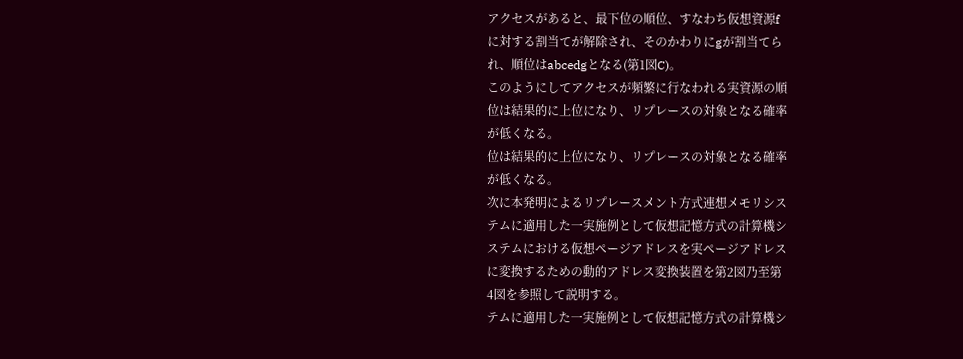アクセスがあると、最下位の順位、すなわち仮想資源f
に対する割当てが解除され、そのかわりにgが割当てら
れ、順位はabcedgとなる(第1図C)。
このようにしてアクセスが頻繁に行なわれる実資源の順
位は結果的に上位になり、リプレースの対象となる確率
が低くなる。
位は結果的に上位になり、リプレースの対象となる確率
が低くなる。
次に本発明によるリプレースメント方式連想メモリシス
テムに適用した一実施例として仮想記憶方式の計算機シ
ステムにおける仮想ページアドレスを実ページアドレス
に変換するための動的アドレス変換装置を第2図乃至第
4図を参照して説明する。
テムに適用した一実施例として仮想記憶方式の計算機シ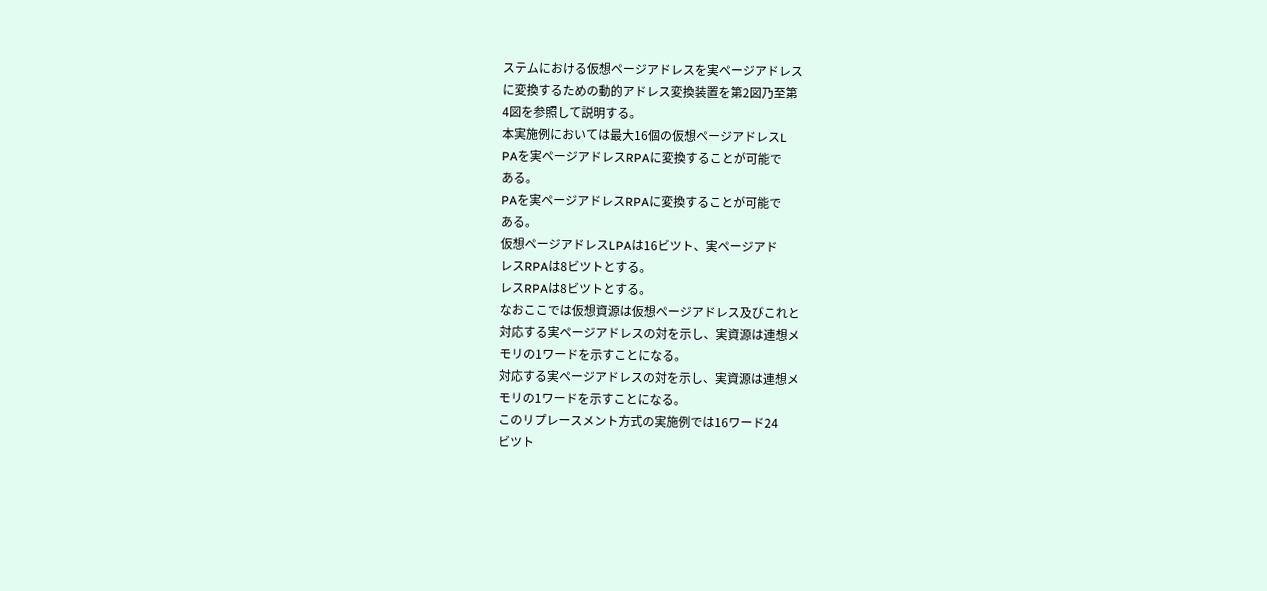ステムにおける仮想ページアドレスを実ページアドレス
に変換するための動的アドレス変換装置を第2図乃至第
4図を参照して説明する。
本実施例においては最大16個の仮想ページアドレスL
PAを実ページアドレスRPAに変換することが可能で
ある。
PAを実ページアドレスRPAに変換することが可能で
ある。
仮想ページアドレスLPAは16ビツト、実ページアド
レスRPAは8ビツトとする。
レスRPAは8ビツトとする。
なおここでは仮想資源は仮想ページアドレス及びこれと
対応する実ページアドレスの対を示し、実資源は連想メ
モリの1ワードを示すことになる。
対応する実ページアドレスの対を示し、実資源は連想メ
モリの1ワードを示すことになる。
このリプレースメント方式の実施例では16ワード24
ビツト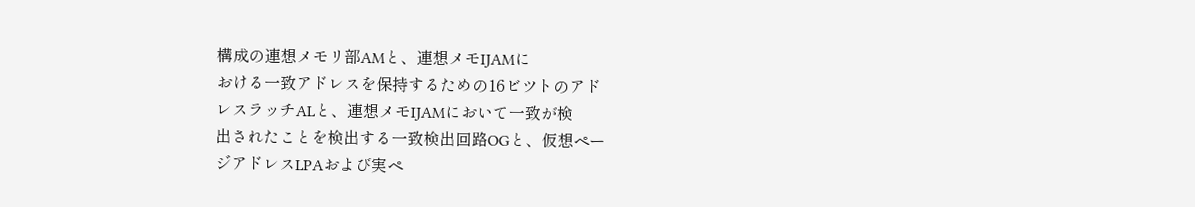構成の連想メモリ部AMと、連想メモIJAMに
おける一致アドレスを保持するための16ビツトのアド
レスラッチALと、連想メモIJAMにおいて一致が検
出されたことを検出する一致検出回路OGと、仮想ペー
ジアドレスLPAおよび実ペ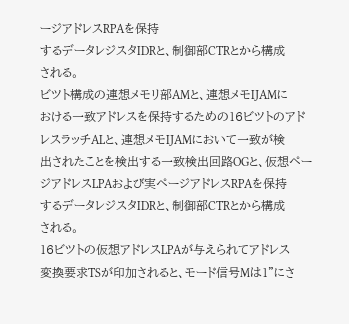ージアドレスRPAを保持
するデータレジスタIDRと、制御部CTRとから構成
される。
ビツト構成の連想メモリ部AMと、連想メモIJAMに
おける一致アドレスを保持するための16ビツトのアド
レスラッチALと、連想メモIJAMにおいて一致が検
出されたことを検出する一致検出回路OGと、仮想ペー
ジアドレスLPAおよび実ページアドレスRPAを保持
するデータレジスタIDRと、制御部CTRとから構成
される。
16ビツトの仮想アドレスLPAが与えられてアドレス
変換要求TSが印加されると、モード信号Mは1”にさ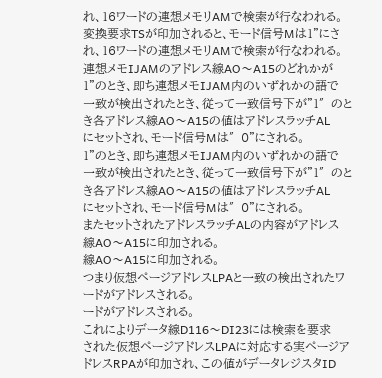れ、16ワードの連想メモリAMで検索が行なわれる。
変換要求TSが印加されると、モード信号Mは1”にさ
れ、16ワードの連想メモリAMで検索が行なわれる。
連想メモIJAMのアドレス線AO〜A15のどれかが
1”のとき、即ち連想メモIJAM内のいずれかの語で
一致が検出されたとき、従って一致信号下が”1″のと
き各アドレス線AO〜A15の値はアドレスラッチAL
にセットされ、モード信号Mは″0”にされる。
1”のとき、即ち連想メモIJAM内のいずれかの語で
一致が検出されたとき、従って一致信号下が”1″のと
き各アドレス線AO〜A15の値はアドレスラッチAL
にセットされ、モード信号Mは″0”にされる。
またセットされたアドレスラッチALの内容がアドレス
線AO〜A15に印加される。
線AO〜A15に印加される。
つまり仮想ページアドレスLPAと一致の検出されたワ
ードがアドレスされる。
ードがアドレスされる。
これによりデータ線D116〜DI23には検索を要求
された仮想ページアドレスLPAに対応する実ページア
ドレスRPAが印加され、この値がデータレジスタID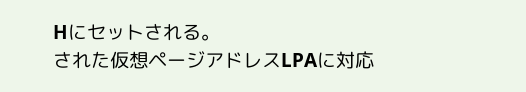Hにセットされる。
された仮想ページアドレスLPAに対応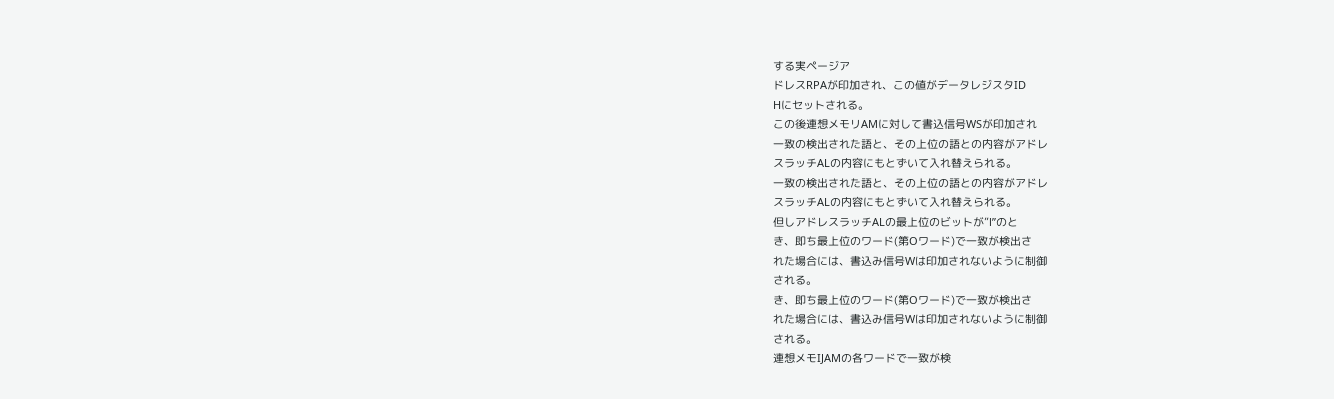する実ページア
ドレスRPAが印加され、この値がデータレジスタID
Hにセットされる。
この後連想メモリAMに対して書込信号WSが印加され
一致の検出された語と、その上位の語との内容がアドレ
スラッチALの内容にもとずいて入れ替えられる。
一致の検出された語と、その上位の語との内容がアドレ
スラッチALの内容にもとずいて入れ替えられる。
但しアドレスラッチALの最上位のビットが”l”のと
き、即ち最上位のワード(第Oワード)で一致が検出さ
れた場合には、書込み信号Wは印加されないように制御
される。
き、即ち最上位のワード(第Oワード)で一致が検出さ
れた場合には、書込み信号Wは印加されないように制御
される。
連想メモIJAMの各ワードで一致が検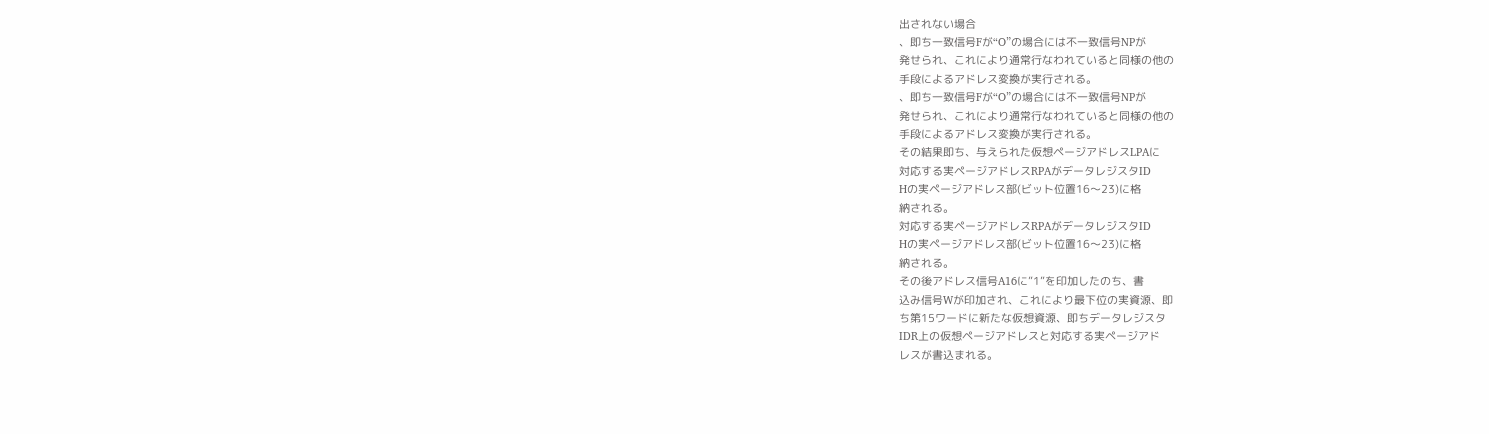出されない場合
、即ち一致信号Fが“O”の場合には不一致信号NPが
発せられ、これにより通常行なわれていると同様の他の
手段によるアドレス変換が実行される。
、即ち一致信号Fが“O”の場合には不一致信号NPが
発せられ、これにより通常行なわれていると同様の他の
手段によるアドレス変換が実行される。
その結果即ち、与えられた仮想ページアドレスLPAに
対応する実ページアドレスRPAがデータレジスタID
Hの実ページアドレス部(ビット位置16〜23)に格
納される。
対応する実ページアドレスRPAがデータレジスタID
Hの実ページアドレス部(ビット位置16〜23)に格
納される。
その後アドレス信号A16に”1”を印加したのち、書
込み信号Wが印加され、これにより最下位の実資源、即
ち第15ワードに新たな仮想資源、即ちデータレジスタ
IDR上の仮想ページアドレスと対応する実ページアド
レスが書込まれる。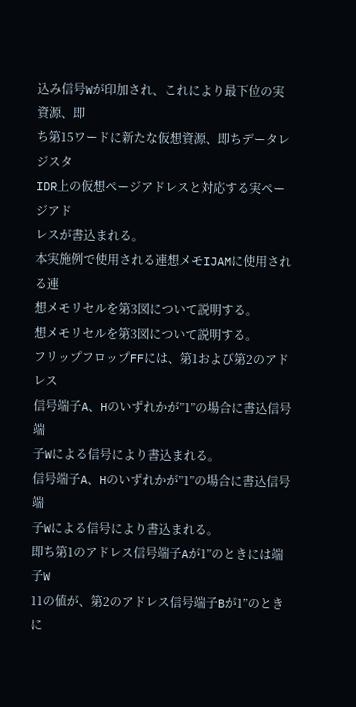込み信号Wが印加され、これにより最下位の実資源、即
ち第15ワードに新たな仮想資源、即ちデータレジスタ
IDR上の仮想ページアドレスと対応する実ページアド
レスが書込まれる。
本実施例で使用される連想メモIJAMに使用される連
想メモリセルを第3図について説明する。
想メモリセルを第3図について説明する。
フリップフロップFFには、第1および第2のアドレス
信号端子A、Hのいずれかが”1”の場合に書込信号端
子Wによる信号により書込まれる。
信号端子A、Hのいずれかが”1”の場合に書込信号端
子Wによる信号により書込まれる。
即ち第1のアドレス信号端子Aが1”のときには端子W
11の値が、第2のアドレス信号端子Bが1”のときに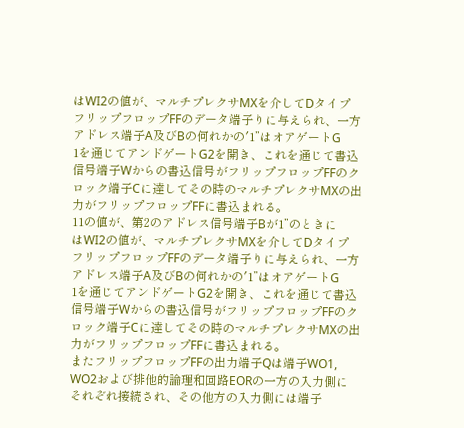はWI2の値が、マルチプレクサMXを介してDタイプ
フリップフロップFFのデータ端子りに与えられ、一方
アドレス端子A及びBの何れかの′1”はオアゲートG
1を通じてアンドゲートG2を開き、これを通じて書込
信号端子Wからの書込信号がフリップフロップFFのク
ロック端子Cに達してその時のマルチプレクサMXの出
力がフリップフロップFFに書込まれる。
11の値が、第2のアドレス信号端子Bが1”のときに
はWI2の値が、マルチプレクサMXを介してDタイプ
フリップフロップFFのデータ端子りに与えられ、一方
アドレス端子A及びBの何れかの′1”はオアゲートG
1を通じてアンドゲートG2を開き、これを通じて書込
信号端子Wからの書込信号がフリップフロップFFのク
ロック端子Cに達してその時のマルチプレクサMXの出
力がフリップフロップFFに書込まれる。
またフリップフロップFFの出力端子Qは端子WO1,
WO2および排他的論理和回路EORの一方の入力側に
それぞれ接続され、その他方の入力側には端子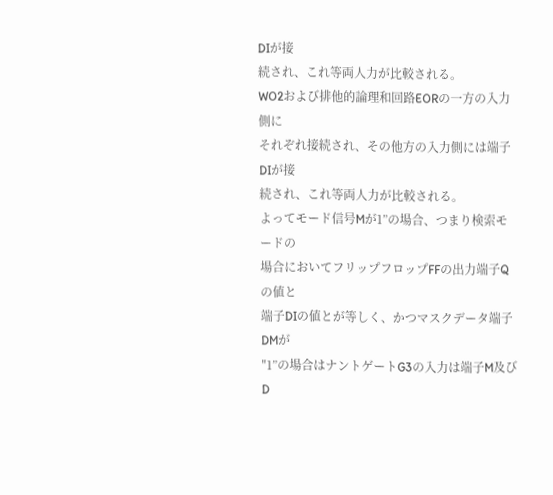DIが接
続され、これ等両人力が比較される。
WO2および排他的論理和回路EORの一方の入力側に
それぞれ接続され、その他方の入力側には端子DIが接
続され、これ等両人力が比較される。
よってモード信号Mが1”の場合、つまり検索モードの
場合においてフリップフロップFFの出力端子Qの値と
端子DIの値とが等しく、かつマスクデータ端子DMが
″1”の場合はナントゲートG3の入力は端子M及びD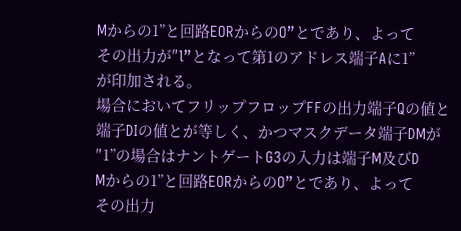Mからの1”と回路EORからのO”とであり、よって
その出力が″l”となって第1のアドレス端子Aに1”
が印加される。
場合においてフリップフロップFFの出力端子Qの値と
端子DIの値とが等しく、かつマスクデータ端子DMが
″1”の場合はナントゲートG3の入力は端子M及びD
Mからの1”と回路EORからのO”とであり、よって
その出力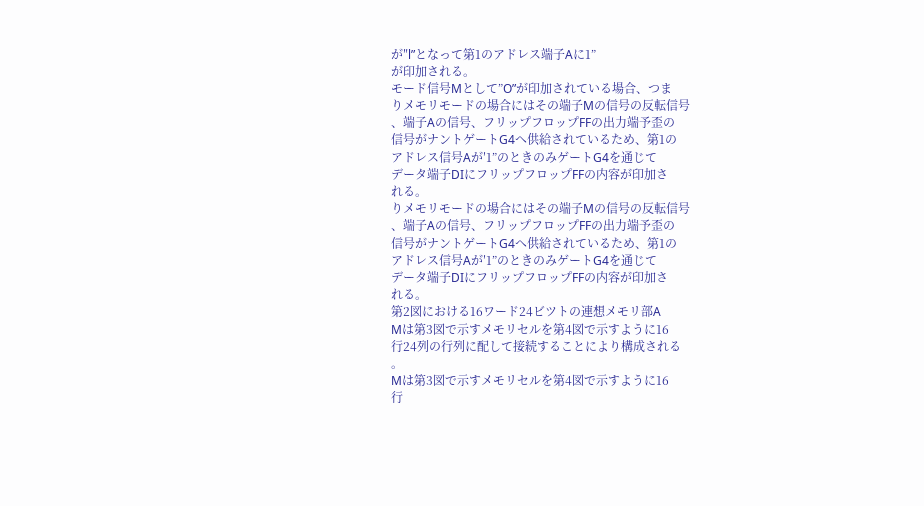が″l”となって第1のアドレス端子Aに1”
が印加される。
モード信号Mとして”O”が印加されている場合、つま
りメモリモードの場合にはその端子Mの信号の反転信号
、端子Aの信号、フリップフロップFFの出力端予歪の
信号がナントゲートG4へ供給されているため、第1の
アドレス信号Aが′1”のときのみゲートG4を通じて
データ端子DIにフリップフロップFFの内容が印加さ
れる。
りメモリモードの場合にはその端子Mの信号の反転信号
、端子Aの信号、フリップフロップFFの出力端予歪の
信号がナントゲートG4へ供給されているため、第1の
アドレス信号Aが′1”のときのみゲートG4を通じて
データ端子DIにフリップフロップFFの内容が印加さ
れる。
第2図における16ワード24ビツトの連想メモリ部A
Mは第3図で示すメモリセルを第4図で示すように16
行24列の行列に配して接続することにより構成される
。
Mは第3図で示すメモリセルを第4図で示すように16
行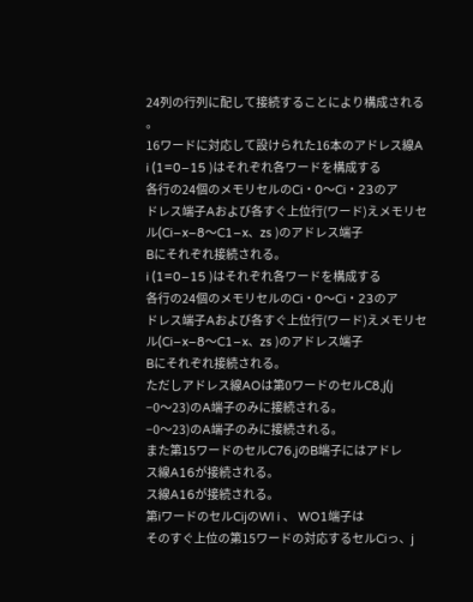24列の行列に配して接続することにより構成される
。
16ワードに対応して設けられた16本のアドレス線A
i (1=0−15 )はそれぞれ各ワードを構成する
各行の24個のメモリセルのCi・0〜Ci・23のア
ドレス端子Aおよび各すぐ上位行(ワード)えメモリセ
ル(Ci−x−8〜C1−x、zs )のアドレス端子
Bにそれぞれ接続される。
i (1=0−15 )はそれぞれ各ワードを構成する
各行の24個のメモリセルのCi・0〜Ci・23のア
ドレス端子Aおよび各すぐ上位行(ワード)えメモリセ
ル(Ci−x−8〜C1−x、zs )のアドレス端子
Bにそれぞれ接続される。
ただしアドレス線AOは第0ワードのセルC8,j(j
−0〜23)のA端子のみに接続される。
−0〜23)のA端子のみに接続される。
また第15ワードのセルC76,jのB端子にはアドレ
ス線A16が接続される。
ス線A16が接続される。
第iワードのセルCijのWI i 、 WO1端子は
そのすぐ上位の第15ワードの対応するセルCiっ、j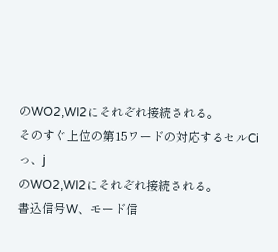のWO2,WI2にそれぞれ接続される。
そのすぐ上位の第15ワードの対応するセルCiっ、j
のWO2,WI2にそれぞれ接続される。
書込信号W、モード信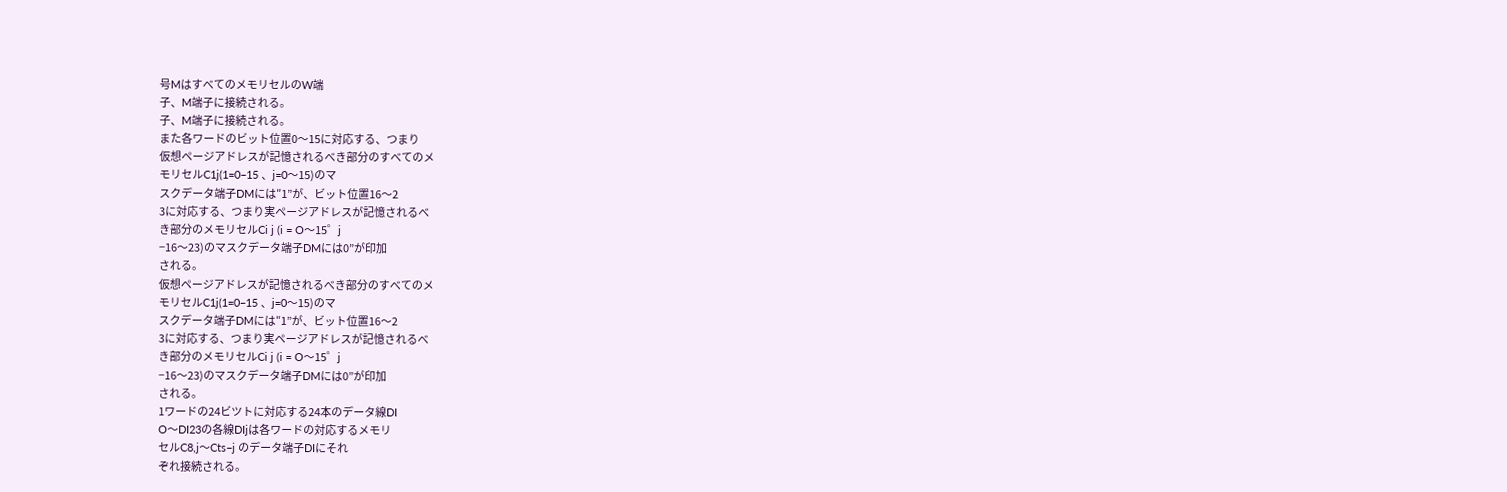号MはすべてのメモリセルのW端
子、M端子に接続される。
子、M端子に接続される。
また各ワードのビット位置0〜15に対応する、つまり
仮想ページアドレスが記憶されるべき部分のすべてのメ
モリセルC1j(1=0−15 、j=0〜15)のマ
スクデータ端子DMには″1”が、ビット位置16〜2
3に対応する、つまり実ページアドレスが記憶されるべ
き部分のメモリセルCi j (i = O〜15゜j
−16〜23)のマスクデータ端子DMには0”が印加
される。
仮想ページアドレスが記憶されるべき部分のすべてのメ
モリセルC1j(1=0−15 、j=0〜15)のマ
スクデータ端子DMには″1”が、ビット位置16〜2
3に対応する、つまり実ページアドレスが記憶されるべ
き部分のメモリセルCi j (i = O〜15゜j
−16〜23)のマスクデータ端子DMには0”が印加
される。
1ワードの24ビツトに対応する24本のデータ線DI
O〜DI23の各線DIjは各ワードの対応するメモリ
セルC8,j〜Cts−j のデータ端子DIにそれ
ぞれ接続される。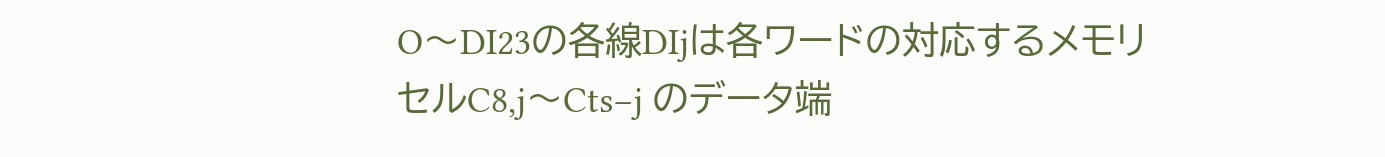O〜DI23の各線DIjは各ワードの対応するメモリ
セルC8,j〜Cts−j のデータ端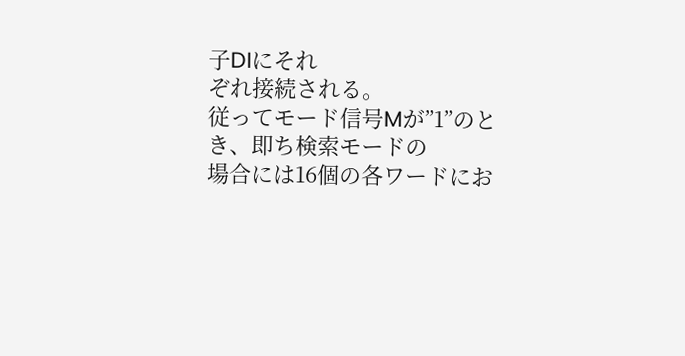子DIにそれ
ぞれ接続される。
従ってモード信号Mが”1”のとき、即ち検索モードの
場合には16個の各ワードにお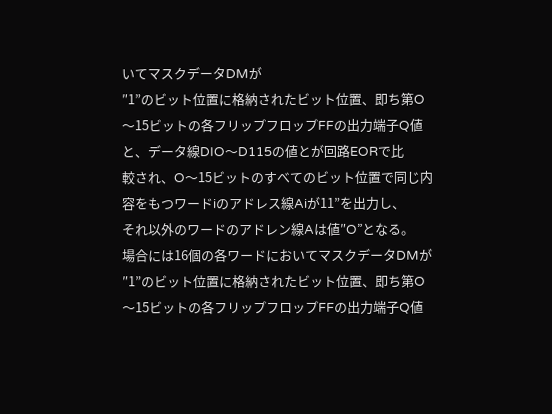いてマスクデータDMが
″1”のビット位置に格納されたビット位置、即ち第O
〜15ビットの各フリップフロップFFの出力端子Q値
と、データ線DIO〜D115の値とが回路EORで比
較され、O〜15ビットのすべてのビット位置で同じ内
容をもつワードiのアドレス線Aiが11”を出力し、
それ以外のワードのアドレン線Aは値″O”となる。
場合には16個の各ワードにおいてマスクデータDMが
″1”のビット位置に格納されたビット位置、即ち第O
〜15ビットの各フリップフロップFFの出力端子Q値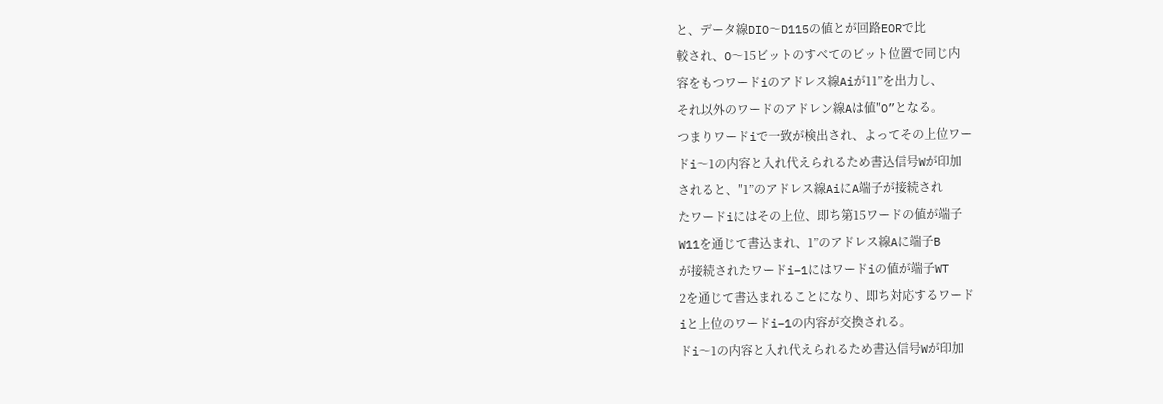と、データ線DIO〜D115の値とが回路EORで比
較され、O〜15ビットのすべてのビット位置で同じ内
容をもつワードiのアドレス線Aiが11”を出力し、
それ以外のワードのアドレン線Aは値″O”となる。
つまりワードiで一致が検出され、よってその上位ワー
ドi〜1の内容と入れ代えられるため書込信号Wが印加
されると、″1”のアドレス線AiにA端子が接続され
たワードiにはその上位、即ち第15ワードの値が端子
W11を通じて書込まれ、1”のアドレス線Aに端子B
が接続されたワードi−1にはワードiの値が端子WT
2を通じて書込まれることになり、即ち対応するワード
iと上位のワードi−1の内容が交換される。
ドi〜1の内容と入れ代えられるため書込信号Wが印加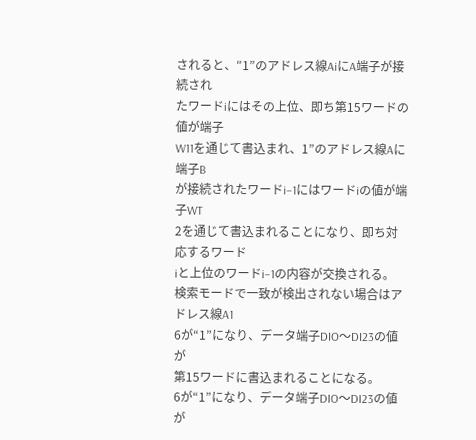されると、″1”のアドレス線AiにA端子が接続され
たワードiにはその上位、即ち第15ワードの値が端子
W11を通じて書込まれ、1”のアドレス線Aに端子B
が接続されたワードi−1にはワードiの値が端子WT
2を通じて書込まれることになり、即ち対応するワード
iと上位のワードi−1の内容が交換される。
検索モードで一致が検出されない場合はアドレス線A1
6が“1”になり、データ端子DIO〜DI23の値が
第15ワードに書込まれることになる。
6が“1”になり、データ端子DIO〜DI23の値が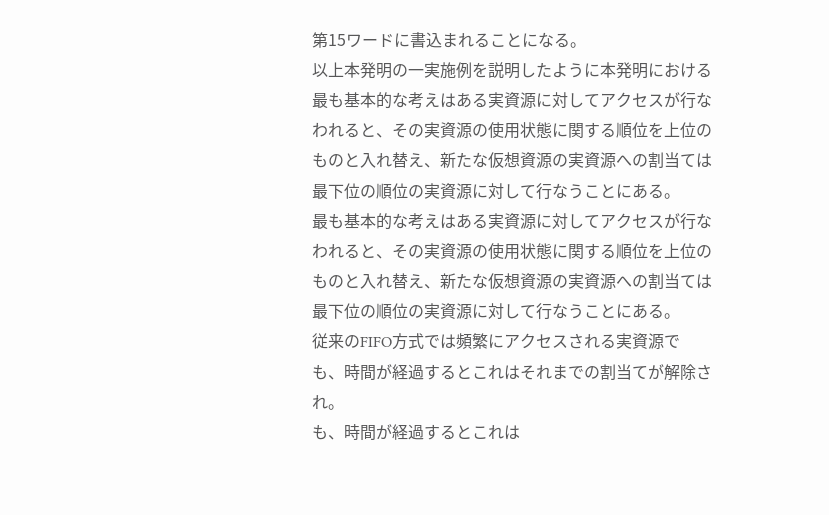第15ワードに書込まれることになる。
以上本発明の一実施例を説明したように本発明における
最も基本的な考えはある実資源に対してアクセスが行な
われると、その実資源の使用状態に関する順位を上位の
ものと入れ替え、新たな仮想資源の実資源への割当ては
最下位の順位の実資源に対して行なうことにある。
最も基本的な考えはある実資源に対してアクセスが行な
われると、その実資源の使用状態に関する順位を上位の
ものと入れ替え、新たな仮想資源の実資源への割当ては
最下位の順位の実資源に対して行なうことにある。
従来のFIFO方式では頻繁にアクセスされる実資源で
も、時間が経過するとこれはそれまでの割当てが解除さ
れ。
も、時間が経過するとこれは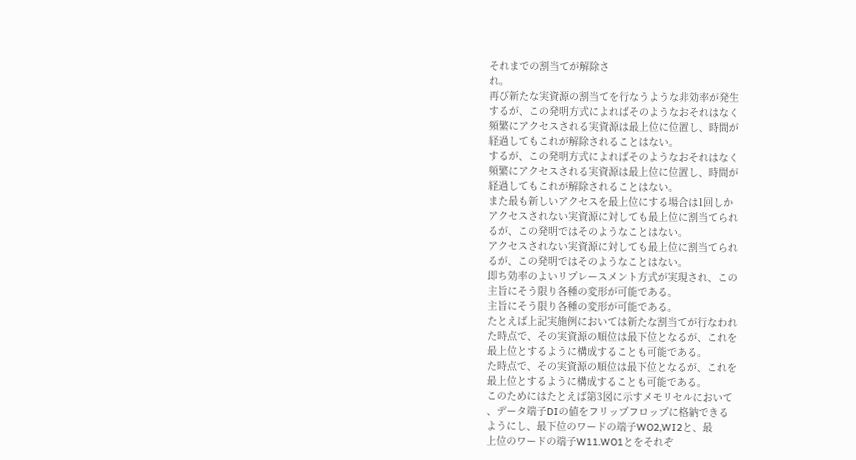それまでの割当てが解除さ
れ。
再び新たな実資源の割当てを行なうような非効率が発生
するが、この発明方式によればそのようなおそれはなく
頻繁にアクセスされる実資源は最上位に位置し、時間が
経過してもこれが解除されることはない。
するが、この発明方式によればそのようなおそれはなく
頻繁にアクセスされる実資源は最上位に位置し、時間が
経過してもこれが解除されることはない。
また最も新しいアクセスを最上位にする場合は1回しか
アクセスされない実資源に対しても最上位に割当てられ
るが、この発明ではそのようなことはない。
アクセスされない実資源に対しても最上位に割当てられ
るが、この発明ではそのようなことはない。
即ち効率のよいリプレースメント方式が実現され、この
主旨にそう限り各種の変形が可能である。
主旨にそう限り各種の変形が可能である。
たとえば上記実施例においては新たな割当てが行なわれ
た時点で、その実資源の順位は最下位となるが、これを
最上位とするように構成することも可能である。
た時点で、その実資源の順位は最下位となるが、これを
最上位とするように構成することも可能である。
このためにはたとえば第3図に示すメモリセルにおいて
、データ端子DIの値をフリップフロップに格納できる
ようにし、最下位のワードの端子WO2,WI2と、最
上位のワードの端子W11.WO1とをそれぞ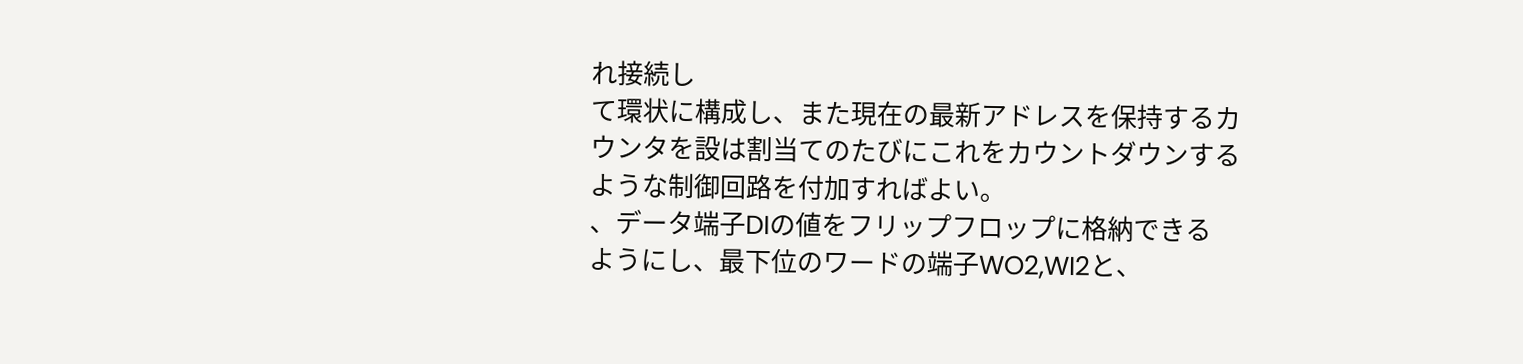れ接続し
て環状に構成し、また現在の最新アドレスを保持するカ
ウンタを設は割当てのたびにこれをカウントダウンする
ような制御回路を付加すればよい。
、データ端子DIの値をフリップフロップに格納できる
ようにし、最下位のワードの端子WO2,WI2と、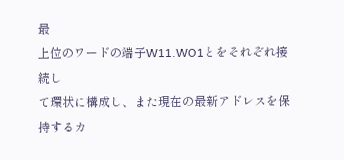最
上位のワードの端子W11.WO1とをそれぞれ接続し
て環状に構成し、また現在の最新アドレスを保持するカ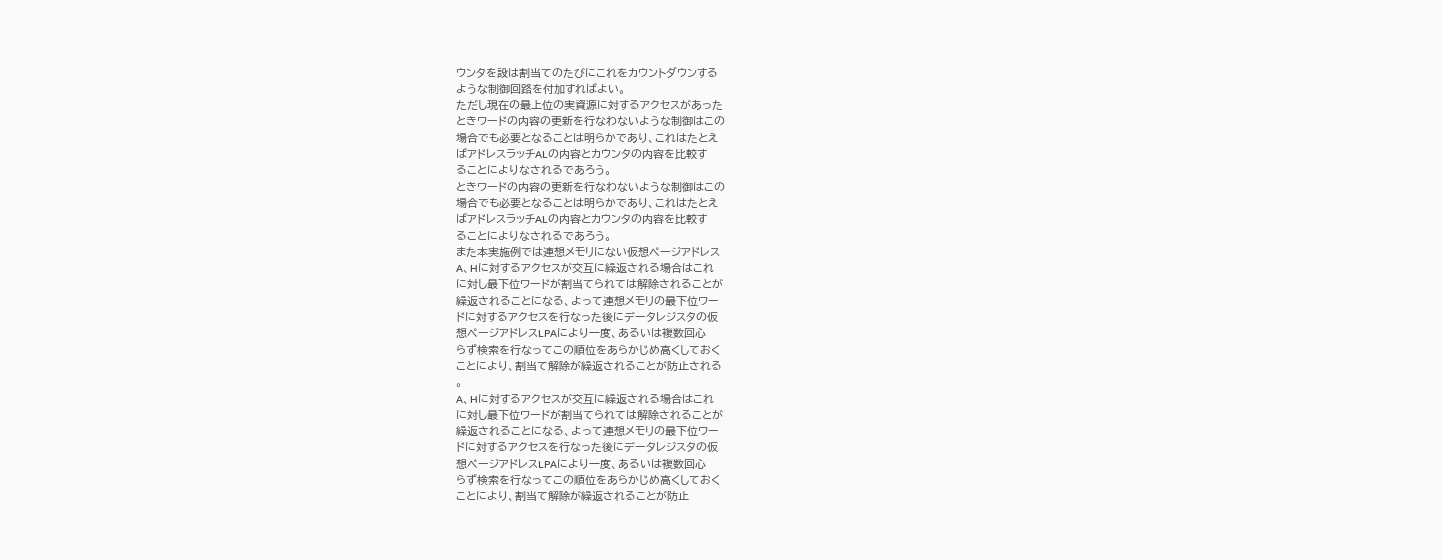ウンタを設は割当てのたびにこれをカウントダウンする
ような制御回路を付加すればよい。
ただし現在の最上位の実資源に対するアクセスがあった
ときワードの内容の更新を行なわないような制御はこの
場合でも必要となることは明らかであり、これはたとえ
ばアドレスラッチALの内容とカウンタの内容を比較す
ることによりなされるであろう。
ときワードの内容の更新を行なわないような制御はこの
場合でも必要となることは明らかであり、これはたとえ
ばアドレスラッチALの内容とカウンタの内容を比較す
ることによりなされるであろう。
また本実施例では連想メモリにない仮想ページアドレス
A、Hに対するアクセスが交互に繰返される場合はこれ
に対し最下位ワードが割当てられては解除されることが
繰返されることになる、よって連想メモリの最下位ワー
ドに対するアクセスを行なった後にデータレジスタの仮
想ページアドレスLPAにより一度、あるいは複数回心
らず検索を行なってこの順位をあらかじめ高くしておく
ことにより、割当て解除が繰返されることが防止される
。
A、Hに対するアクセスが交互に繰返される場合はこれ
に対し最下位ワードが割当てられては解除されることが
繰返されることになる、よって連想メモリの最下位ワー
ドに対するアクセスを行なった後にデータレジスタの仮
想ページアドレスLPAにより一度、あるいは複数回心
らず検索を行なってこの順位をあらかじめ高くしておく
ことにより、割当て解除が繰返されることが防止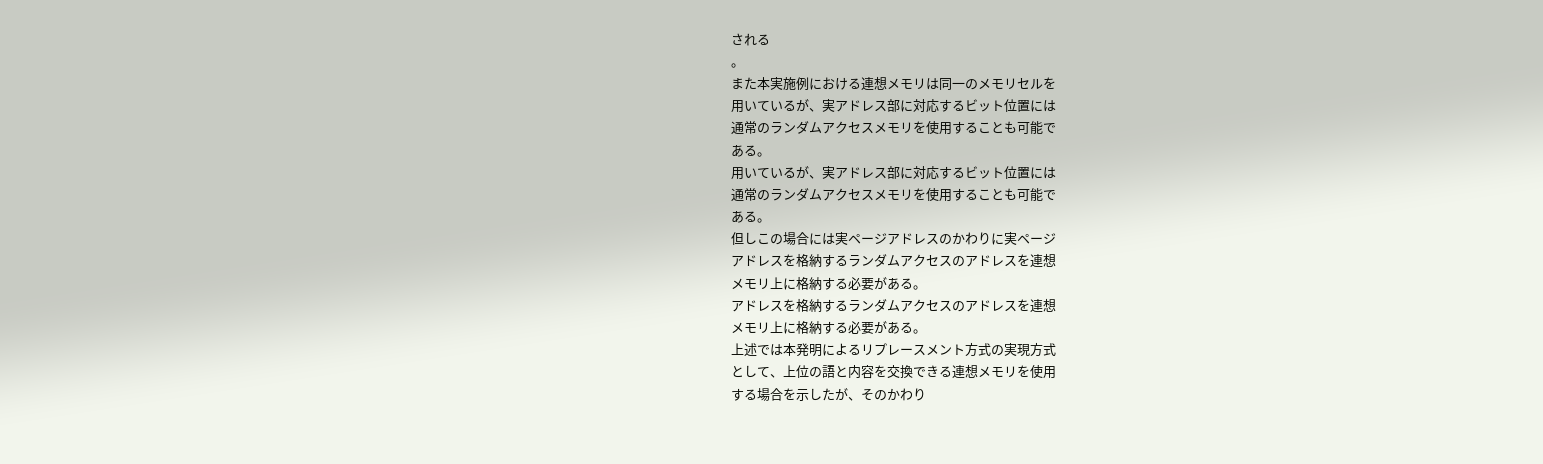される
。
また本実施例における連想メモリは同一のメモリセルを
用いているが、実アドレス部に対応するビット位置には
通常のランダムアクセスメモリを使用することも可能で
ある。
用いているが、実アドレス部に対応するビット位置には
通常のランダムアクセスメモリを使用することも可能で
ある。
但しこの場合には実ページアドレスのかわりに実ページ
アドレスを格納するランダムアクセスのアドレスを連想
メモリ上に格納する必要がある。
アドレスを格納するランダムアクセスのアドレスを連想
メモリ上に格納する必要がある。
上述では本発明によるリプレースメント方式の実現方式
として、上位の語と内容を交換できる連想メモリを使用
する場合を示したが、そのかわり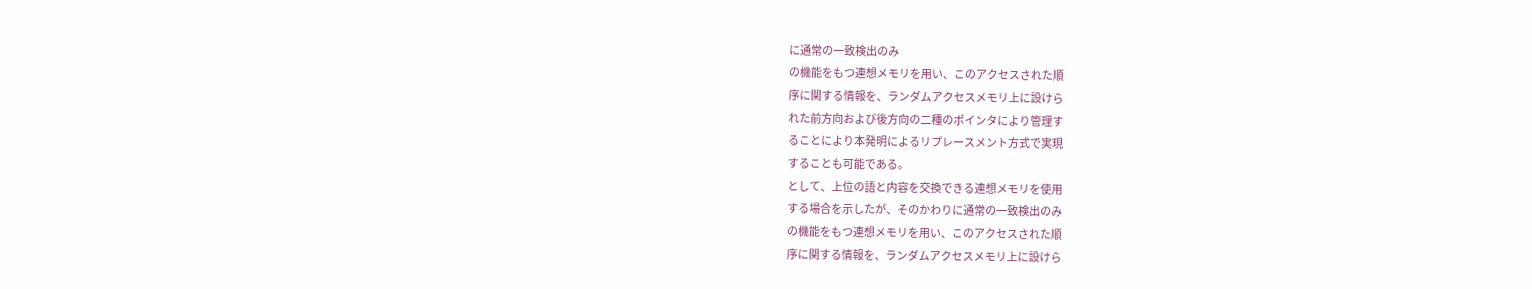に通常の一致検出のみ
の機能をもつ連想メモリを用い、このアクセスされた順
序に関する情報を、ランダムアクセスメモリ上に設けら
れた前方向および後方向の二種のポインタにより管理す
ることにより本発明によるリプレースメント方式で実現
することも可能である。
として、上位の語と内容を交換できる連想メモリを使用
する場合を示したが、そのかわりに通常の一致検出のみ
の機能をもつ連想メモリを用い、このアクセスされた順
序に関する情報を、ランダムアクセスメモリ上に設けら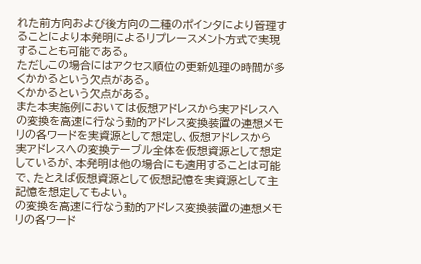れた前方向および後方向の二種のポインタにより管理す
ることにより本発明によるリプレースメント方式で実現
することも可能である。
ただしこの場合にはアクセス順位の更新処理の時間が多
くかかるという欠点がある。
くかかるという欠点がある。
また本実施例においては仮想アドレスから実アドレスへ
の変換を高速に行なう動的アドレス変換装置の連想メモ
リの各ワードを実資源として想定し、仮想アドレスから
実アドレスへの変換テーブル全体を仮想資源として想定
しているが、本発明は他の場合にも適用することは可能
で、たとえば仮想資源として仮想記憶を実資源として主
記憶を想定してもよい。
の変換を高速に行なう動的アドレス変換装置の連想メモ
リの各ワード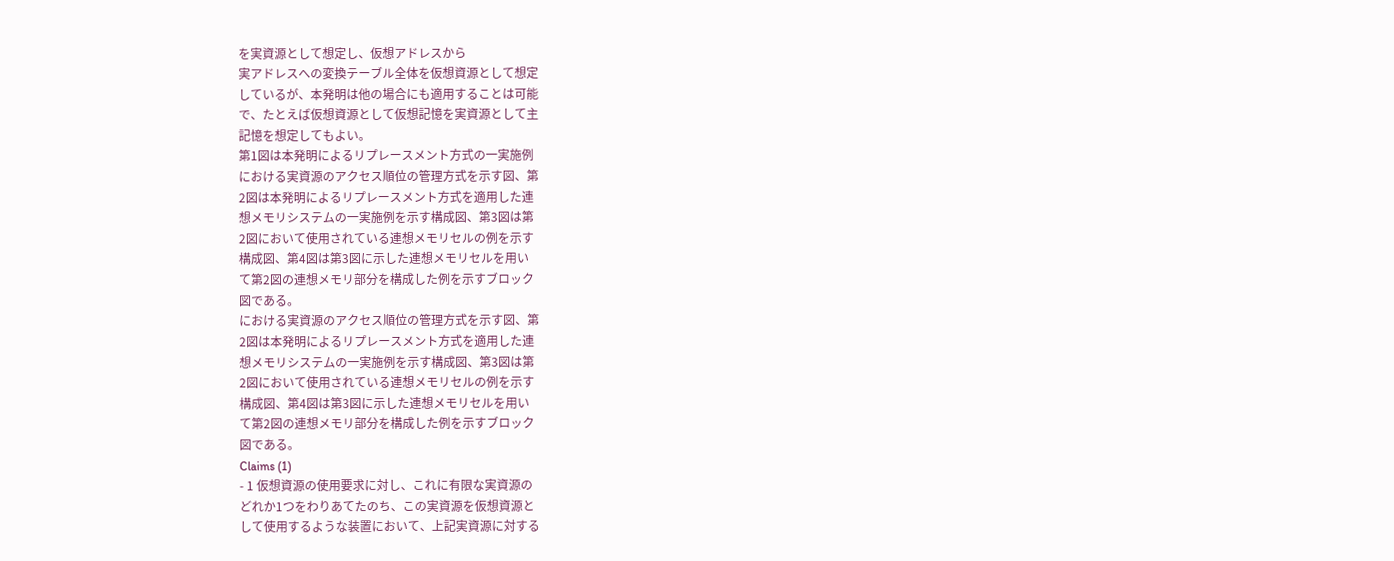を実資源として想定し、仮想アドレスから
実アドレスへの変換テーブル全体を仮想資源として想定
しているが、本発明は他の場合にも適用することは可能
で、たとえば仮想資源として仮想記憶を実資源として主
記憶を想定してもよい。
第1図は本発明によるリプレースメント方式の一実施例
における実資源のアクセス順位の管理方式を示す図、第
2図は本発明によるリプレースメント方式を適用した連
想メモリシステムの一実施例を示す構成図、第3図は第
2図において使用されている連想メモリセルの例を示す
構成図、第4図は第3図に示した連想メモリセルを用い
て第2図の連想メモリ部分を構成した例を示すブロック
図である。
における実資源のアクセス順位の管理方式を示す図、第
2図は本発明によるリプレースメント方式を適用した連
想メモリシステムの一実施例を示す構成図、第3図は第
2図において使用されている連想メモリセルの例を示す
構成図、第4図は第3図に示した連想メモリセルを用い
て第2図の連想メモリ部分を構成した例を示すブロック
図である。
Claims (1)
- 1 仮想資源の使用要求に対し、これに有限な実資源の
どれか1つをわりあてたのち、この実資源を仮想資源と
して使用するような装置において、上記実資源に対する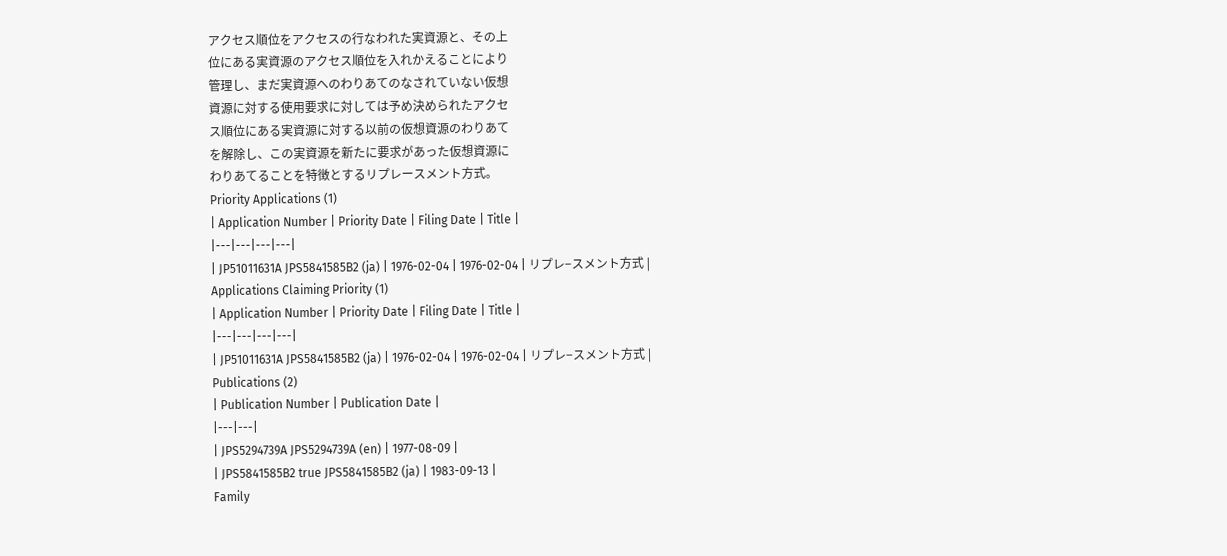アクセス順位をアクセスの行なわれた実資源と、その上
位にある実資源のアクセス順位を入れかえることにより
管理し、まだ実資源へのわりあてのなされていない仮想
資源に対する使用要求に対しては予め決められたアクセ
ス順位にある実資源に対する以前の仮想資源のわりあて
を解除し、この実資源を新たに要求があった仮想資源に
わりあてることを特徴とするリプレースメント方式。
Priority Applications (1)
| Application Number | Priority Date | Filing Date | Title |
|---|---|---|---|
| JP51011631A JPS5841585B2 (ja) | 1976-02-04 | 1976-02-04 | リプレ−スメント方式 |
Applications Claiming Priority (1)
| Application Number | Priority Date | Filing Date | Title |
|---|---|---|---|
| JP51011631A JPS5841585B2 (ja) | 1976-02-04 | 1976-02-04 | リプレ−スメント方式 |
Publications (2)
| Publication Number | Publication Date |
|---|---|
| JPS5294739A JPS5294739A (en) | 1977-08-09 |
| JPS5841585B2 true JPS5841585B2 (ja) | 1983-09-13 |
Family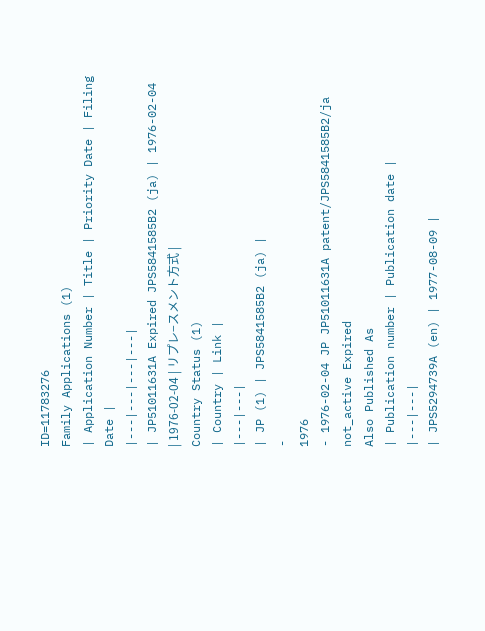ID=11783276
Family Applications (1)
| Application Number | Title | Priority Date | Filing Date |
|---|---|---|---|
| JP51011631A Expired JPS5841585B2 (ja) | 1976-02-04 | 1976-02-04 | リプレ−スメント方式 |
Country Status (1)
| Country | Link |
|---|---|
| JP (1) | JPS5841585B2 (ja) |
-
1976
- 1976-02-04 JP JP51011631A patent/JPS5841585B2/ja not_active Expired
Also Published As
| Publication number | Publication date |
|---|---|
| JPS5294739A (en) | 1977-08-09 |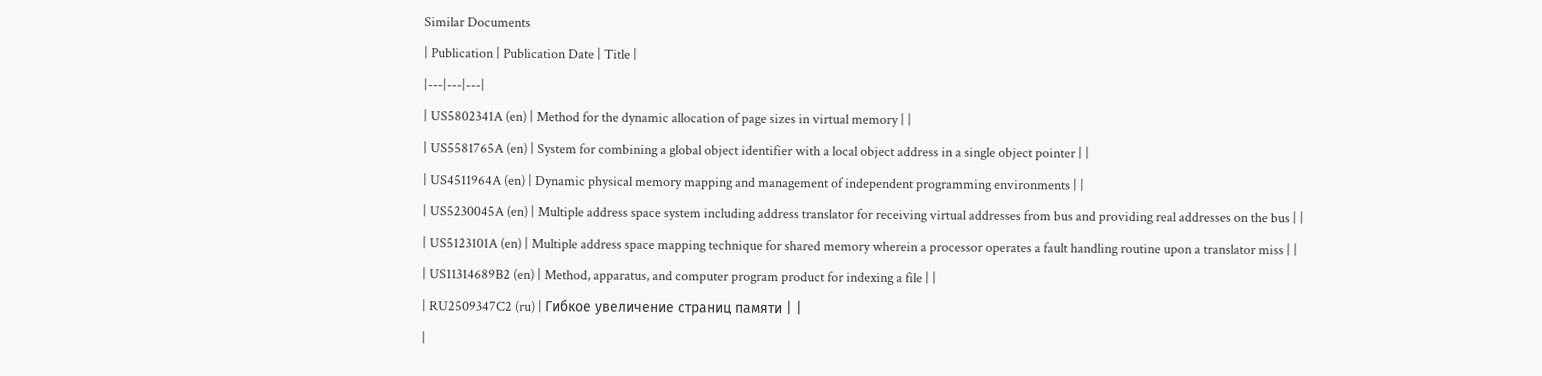Similar Documents
| Publication | Publication Date | Title |
|---|---|---|
| US5802341A (en) | Method for the dynamic allocation of page sizes in virtual memory | |
| US5581765A (en) | System for combining a global object identifier with a local object address in a single object pointer | |
| US4511964A (en) | Dynamic physical memory mapping and management of independent programming environments | |
| US5230045A (en) | Multiple address space system including address translator for receiving virtual addresses from bus and providing real addresses on the bus | |
| US5123101A (en) | Multiple address space mapping technique for shared memory wherein a processor operates a fault handling routine upon a translator miss | |
| US11314689B2 (en) | Method, apparatus, and computer program product for indexing a file | |
| RU2509347C2 (ru) | Гибкое увеличение страниц памяти | |
|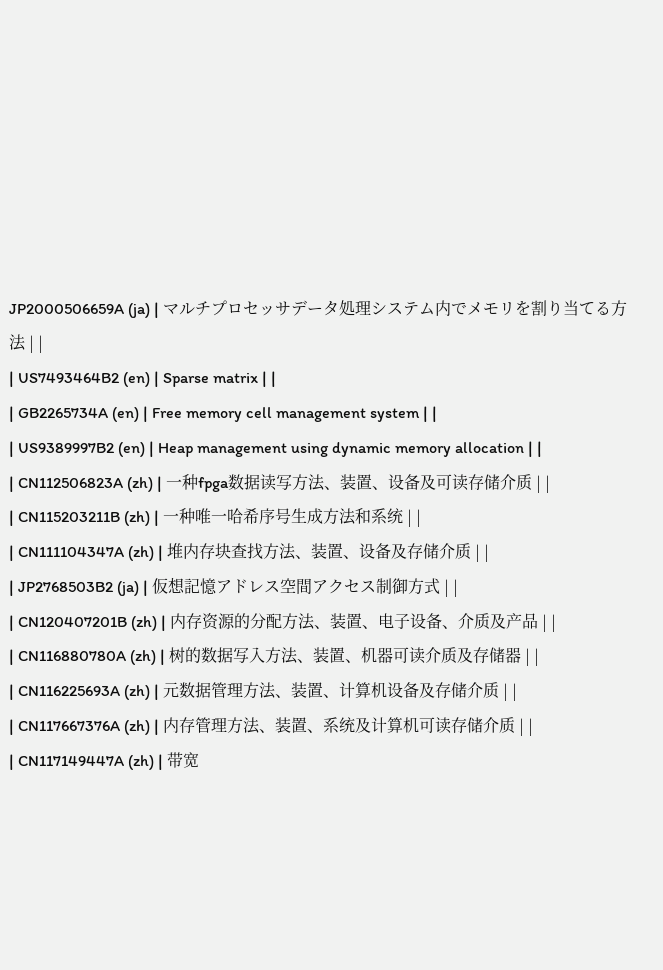JP2000506659A (ja) | マルチプロセッサデータ処理システム内でメモリを割り当てる方法 | |
| US7493464B2 (en) | Sparse matrix | |
| GB2265734A (en) | Free memory cell management system | |
| US9389997B2 (en) | Heap management using dynamic memory allocation | |
| CN112506823A (zh) | 一种fpga数据读写方法、装置、设备及可读存储介质 | |
| CN115203211B (zh) | 一种唯一哈希序号生成方法和系统 | |
| CN111104347A (zh) | 堆内存块查找方法、装置、设备及存储介质 | |
| JP2768503B2 (ja) | 仮想記憶アドレス空間アクセス制御方式 | |
| CN120407201B (zh) | 内存资源的分配方法、装置、电子设备、介质及产品 | |
| CN116880780A (zh) | 树的数据写入方法、装置、机器可读介质及存储器 | |
| CN116225693A (zh) | 元数据管理方法、装置、计算机设备及存储介质 | |
| CN117667376A (zh) | 内存管理方法、装置、系统及计算机可读存储介质 | |
| CN117149447A (zh) | 带宽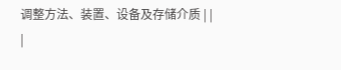调整方法、装置、设备及存储介质 | |
|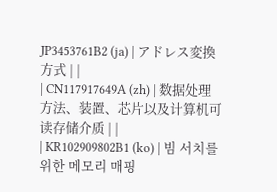JP3453761B2 (ja) | アドレス変換方式 | |
| CN117917649A (zh) | 数据处理方法、装置、芯片以及计算机可读存储介质 | |
| KR102909802B1 (ko) | 빔 서치를 위한 메모리 매핑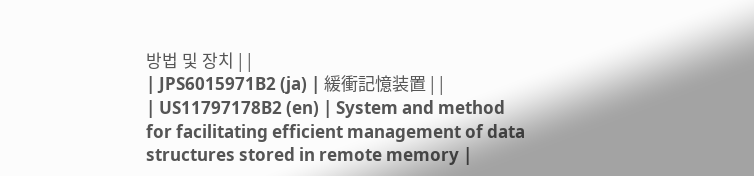방법 및 장치 | |
| JPS6015971B2 (ja) | 緩衝記憶装置 | |
| US11797178B2 (en) | System and method for facilitating efficient management of data structures stored in remote memory |